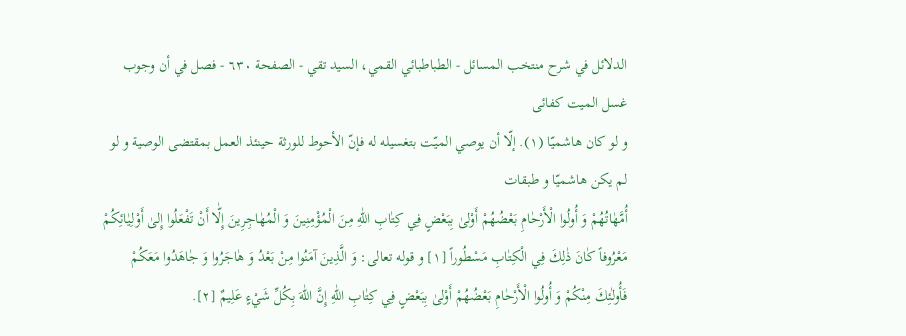الدلائل في شرح منتخب المسائل - الطباطبائي القمي، السید تقي - الصفحة ٦٣٠ - فصل في أن وجوب غسل الميت كفائى
و لو كان هاشميّا (١). إلّا أن يوصي الميّت بتغسيله له فإنّ الأحوط للورثة حينئذ العمل بمقتضى الوصية و لو لم يكن هاشميّا و طبقات
أُمَّهٰاتُهُمْ وَ أُولُوا الْأَرْحٰامِ بَعْضُهُمْ أَوْلىٰ بِبَعْضٍ فِي كِتٰابِ اللّٰهِ مِنَ الْمُؤْمِنِينَ وَ الْمُهٰاجِرِينَ إِلّٰا أَنْ تَفْعَلُوا إِلىٰ أَوْلِيٰائِكُمْ مَعْرُوفاً كٰانَ ذٰلِكَ فِي الْكِتٰابِ مَسْطُوراً [١] و قوله تعالى: وَ الَّذِينَ آمَنُوا مِنْ بَعْدُ وَ هٰاجَرُوا وَ جٰاهَدُوا مَعَكُمْ فَأُولٰئِكَ مِنْكُمْ وَ أُولُوا الْأَرْحٰامِ بَعْضُهُمْ أَوْلىٰ بِبَعْضٍ فِي كِتٰابِ اللّٰهِ إِنَّ اللّٰهَ بِكُلِّ شَيْءٍ عَلِيمٌ [٢].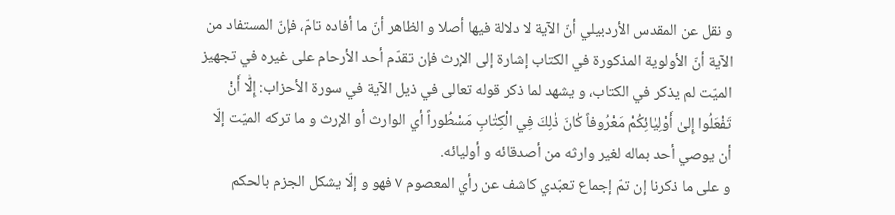و نقل عن المقدس الأردبيلي أنّ الآية لا دلالة فيها أصلا و الظاهر أنّ ما أفاده تامّ، فإنّ المستفاد من الآية أنّ الأولوية المذكورة في الكتاب إشارة إلى الإرث فإن تقدّم أحد الأرحام على غيره في تجهيز الميّت لم يذكر في الكتاب، و يشهد لما ذكر قوله تعالى في ذيل الآية في سورة الأحزاب: إِلّٰا أَنْ تَفْعَلُوا إِلىٰ أَوْلِيٰائِكُمْ مَعْرُوفاً كٰانَ ذٰلِكَ فِي الْكِتٰابِ مَسْطُوراً أي الوارث أو الإرث و ما تركه الميّت إلّا أن يوصي أحد بماله لغير وارثه من أصدقائه و أوليائه.
و على ما ذكرنا إن تمّ إجماع تعبّدي كاشف عن رأي المعصوم ٧ فهو و إلّا يشكل الجزم بالحكم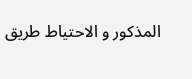المذكور و الاحتياط طريق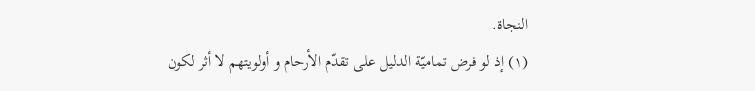النجاة.
(١) إذ لو فرض تماميّة الدليل على تقدّم الأرحام و أولويتهم لا أثر لكون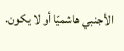الأجنبي هاشميّا أو لا يكون.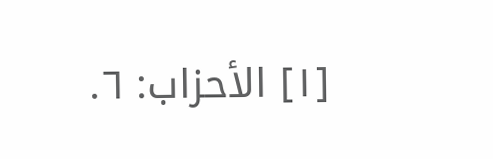[١] الأحزاب: ٦.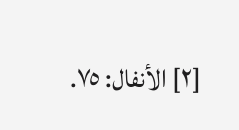[٢] الأنفال: ٧٥.